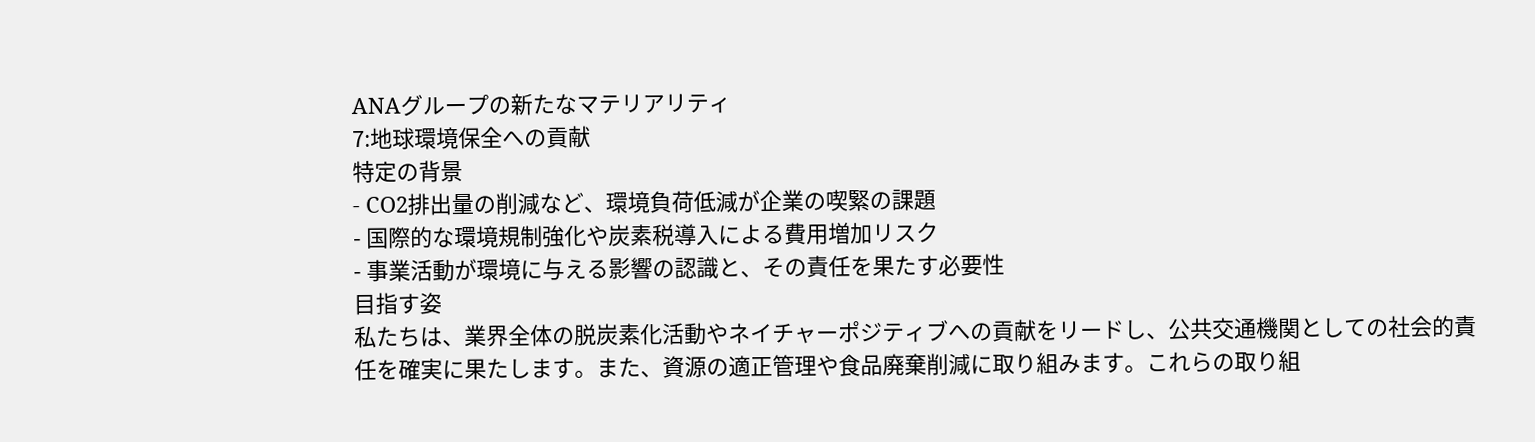ANAグループの新たなマテリアリティ
7:地球環境保全への貢献
特定の背景
- CO2排出量の削減など、環境負荷低減が企業の喫緊の課題
- 国際的な環境規制強化や炭素税導入による費用増加リスク
- 事業活動が環境に与える影響の認識と、その責任を果たす必要性
目指す姿
私たちは、業界全体の脱炭素化活動やネイチャーポジティブへの貢献をリードし、公共交通機関としての社会的責任を確実に果たします。また、資源の適正管理や食品廃棄削減に取り組みます。これらの取り組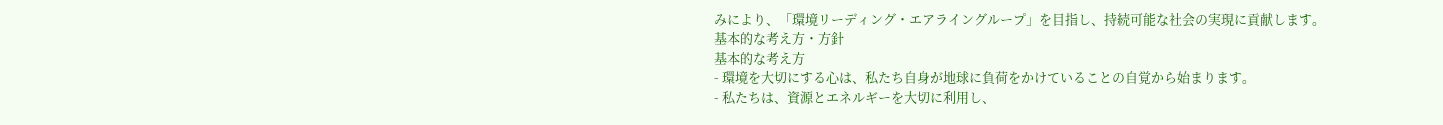みにより、「環境リーディング・エアライングループ」を目指し、持続可能な社会の実現に貢献します。
基本的な考え方・方針
基本的な考え方
- 環境を大切にする心は、私たち自身が地球に負荷をかけていることの自覚から始まります。
- 私たちは、資源とエネルギーを大切に利用し、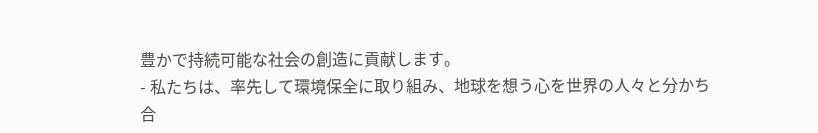豊かで持続可能な社会の創造に貢献します。
- 私たちは、率先して環境保全に取り組み、地球を想う心を世界の人々と分かち合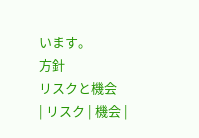います。
方針
リスクと機会
| リスク | 機会 |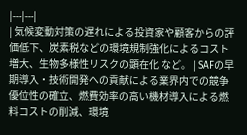|---|---|
| 気候変動対策の遅れによる投資家や顧客からの評価低下、炭素税などの環境規制強化によるコスト増大、生物多様性リスクの顕在化 など。 | SAFの早期導入・技術開発への貢献による業界内での競争優位性の確立、燃費効率の高い機材導入による燃料コストの削減、環境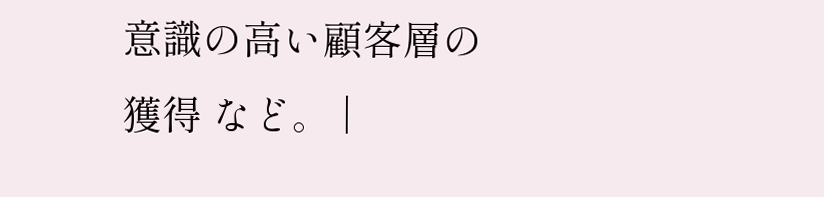意識の高い顧客層の獲得 など。 |